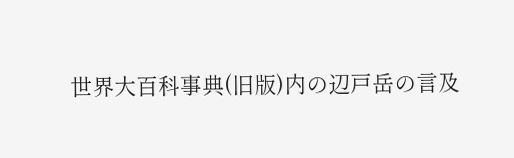世界大百科事典(旧版)内の辺戸岳の言及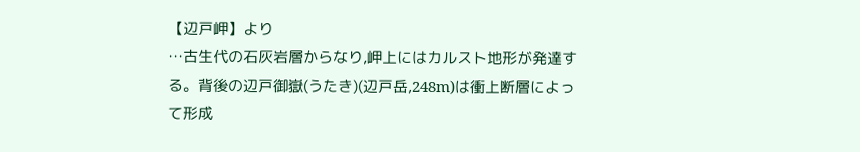【辺戸岬】より
…古生代の石灰岩層からなり,岬上にはカルスト地形が発達する。背後の辺戸御嶽(うたき)(辺戸岳,248m)は衝上断層によって形成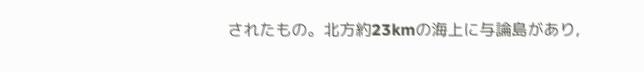されたもの。北方約23kmの海上に与論島があり,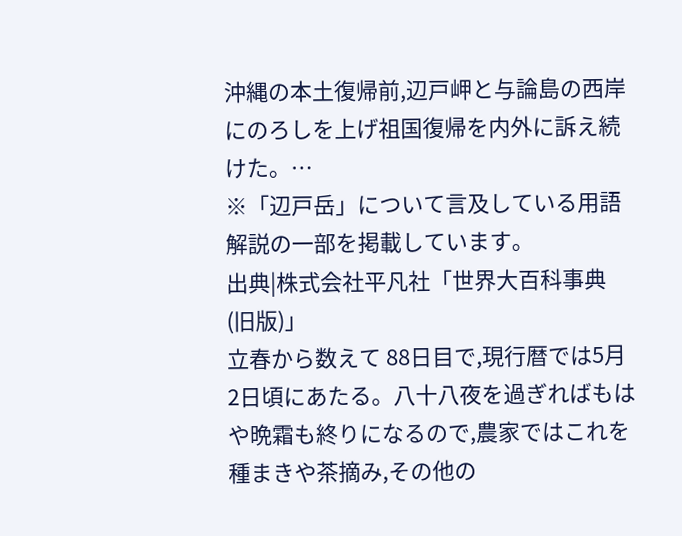沖縄の本土復帰前,辺戸岬と与論島の西岸にのろしを上げ祖国復帰を内外に訴え続けた。…
※「辺戸岳」について言及している用語解説の一部を掲載しています。
出典|株式会社平凡社「世界大百科事典(旧版)」
立春から数えて 88日目で,現行暦では5月2日頃にあたる。八十八夜を過ぎればもはや晩霜も終りになるので,農家ではこれを種まきや茶摘み,その他の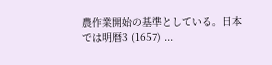農作業開始の基準としている。日本では明暦3 (1657) ...